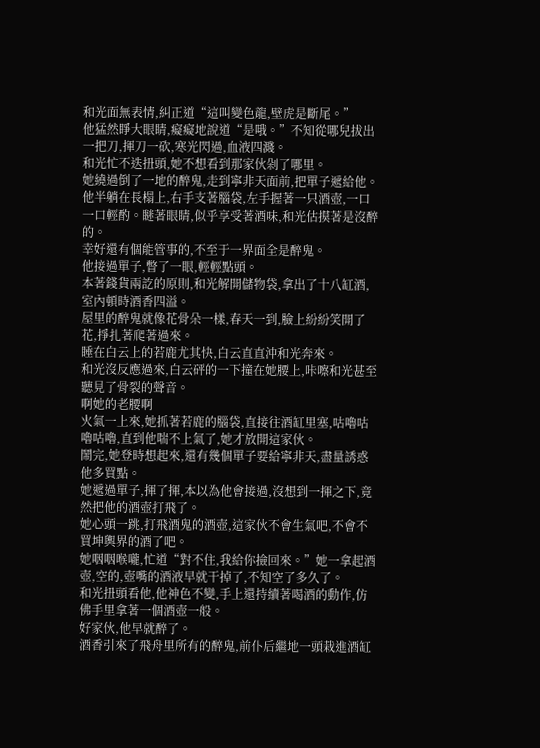和光面無表情,糾正道“這叫變色龍,壁虎是斷尾。”
他猛然睜大眼睛,癡癡地說道“是哦。”不知從哪兒拔出一把刀,揮刀一砍,寒光閃過,血液四濺。
和光忙不迭扭頭,她不想看到那家伙剁了哪里。
她繞過倒了一地的醉鬼,走到寧非天面前,把單子遞給他。
他半躺在長榻上,右手支著腦袋,左手握著一只酒壺,一口一口輕酌。瞇著眼睛,似乎享受著酒味,和光估摸著是沒醉的。
幸好還有個能管事的,不至于一界面全是醉鬼。
他接過單子,瞥了一眼,輕輕點頭。
本著錢貨兩訖的原則,和光解開儲物袋,拿出了十八缸酒,室內頓時酒香四溢。
屋里的醉鬼就像花骨朵一樣,春天一到,臉上紛紛笑開了花,掙扎著爬著過來。
睡在白云上的若鹿尤其快,白云直直沖和光奔來。
和光沒反應過來,白云砰的一下撞在她腰上,咔嚓和光甚至聽見了骨裂的聲音。
啊她的老腰啊
火氣一上來,她抓著若鹿的腦袋,直接往酒缸里塞,咕嚕咕嚕咕嚕,直到他喘不上氣了,她才放開這家伙。
鬧完,她登時想起來,還有幾個單子要給寧非天,盡量誘惑他多買點。
她遞過單子,揮了揮,本以為他會接過,沒想到一揮之下,竟然把他的酒壺打飛了。
她心頭一跳,打飛酒鬼的酒壺,這家伙不會生氣吧,不會不買坤輿界的酒了吧。
她咽咽喉嚨,忙道“對不住,我給你撿回來。”她一拿起酒壺,空的,壺嘴的酒液早就干掉了,不知空了多久了。
和光扭頭看他,他神色不變,手上還持續著喝酒的動作,仿佛手里拿著一個酒壺一般。
好家伙,他早就醉了。
酒香引來了飛舟里所有的醉鬼,前仆后繼地一頭栽進酒缸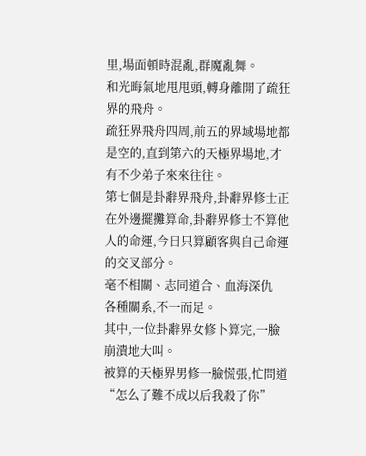里,場面頓時混亂,群魔亂舞。
和光晦氣地甩甩頭,轉身離開了疏狂界的飛舟。
疏狂界飛舟四周,前五的界域場地都是空的,直到第六的天極界場地,才有不少弟子來來往往。
第七個是卦辭界飛舟,卦辭界修士正在外邊擺攤算命,卦辭界修士不算他人的命運,今日只算顧客與自己命運的交叉部分。
毫不相關、志同道合、血海深仇
各種關系,不一而足。
其中,一位卦辭界女修卜算完,一臉崩潰地大叫。
被算的天極界男修一臉慌張,忙問道“怎么了難不成以后我殺了你”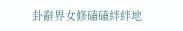卦辭界女修磕磕絆絆地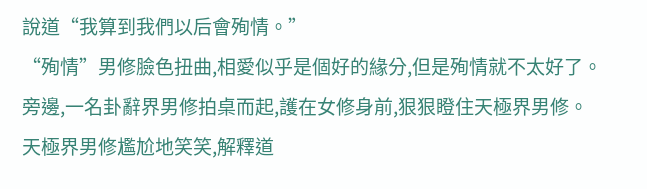說道“我算到我們以后會殉情。”
“殉情”男修臉色扭曲,相愛似乎是個好的緣分,但是殉情就不太好了。
旁邊,一名卦辭界男修拍桌而起,護在女修身前,狠狠瞪住天極界男修。
天極界男修尷尬地笑笑,解釋道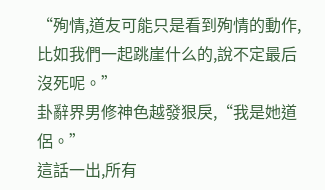“殉情,道友可能只是看到殉情的動作,比如我們一起跳崖什么的,說不定最后沒死呢。”
卦辭界男修神色越發狠戾,“我是她道侶。”
這話一出,所有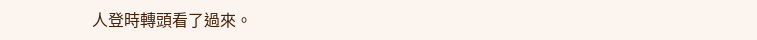人登時轉頭看了過來。